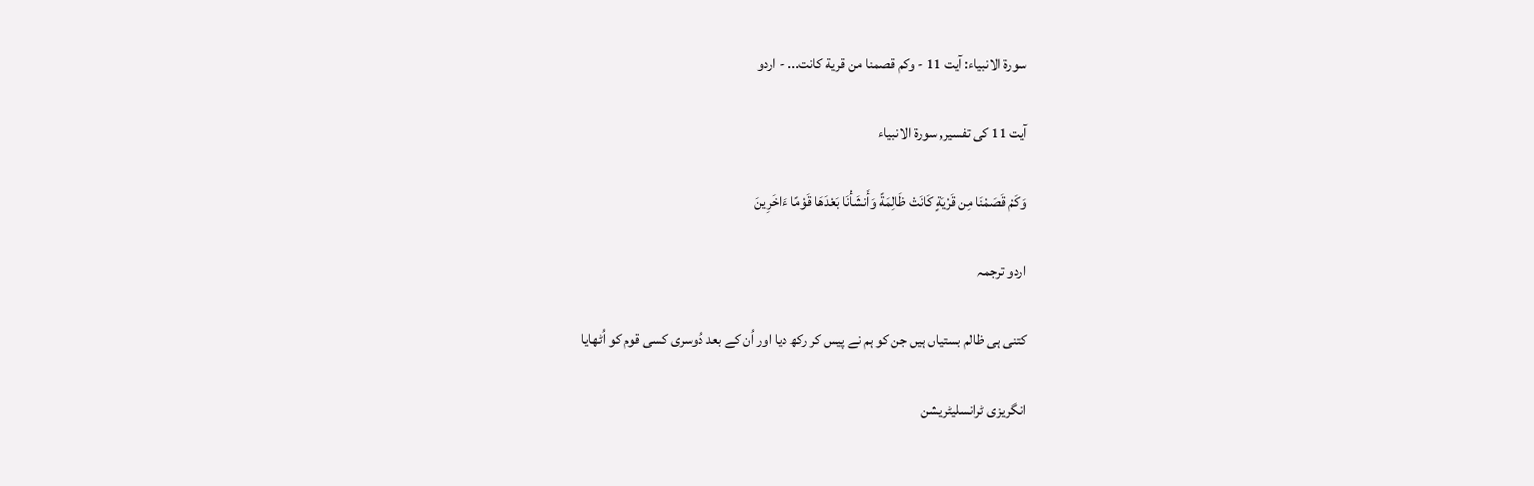سورۃ الانبیاء: آیت 11 - وكم قصمنا من قرية كانت... - اردو

آیت 11 کی تفسیر, سورۃ الانبیاء

وَكَمْ قَصَمْنَا مِن قَرْيَةٍ كَانَتْ ظَالِمَةً وَأَنشَأْنَا بَعْدَهَا قَوْمًا ءَاخَرِينَ

اردو ترجمہ

کتنی ہی ظالم بستیاں ہیں جن کو ہم نے پیس کر رکھ دیا اور اُن کے بعد دُوسری کسی قوم کو اُٹھایا

انگریزی ٹرانسلیٹریشن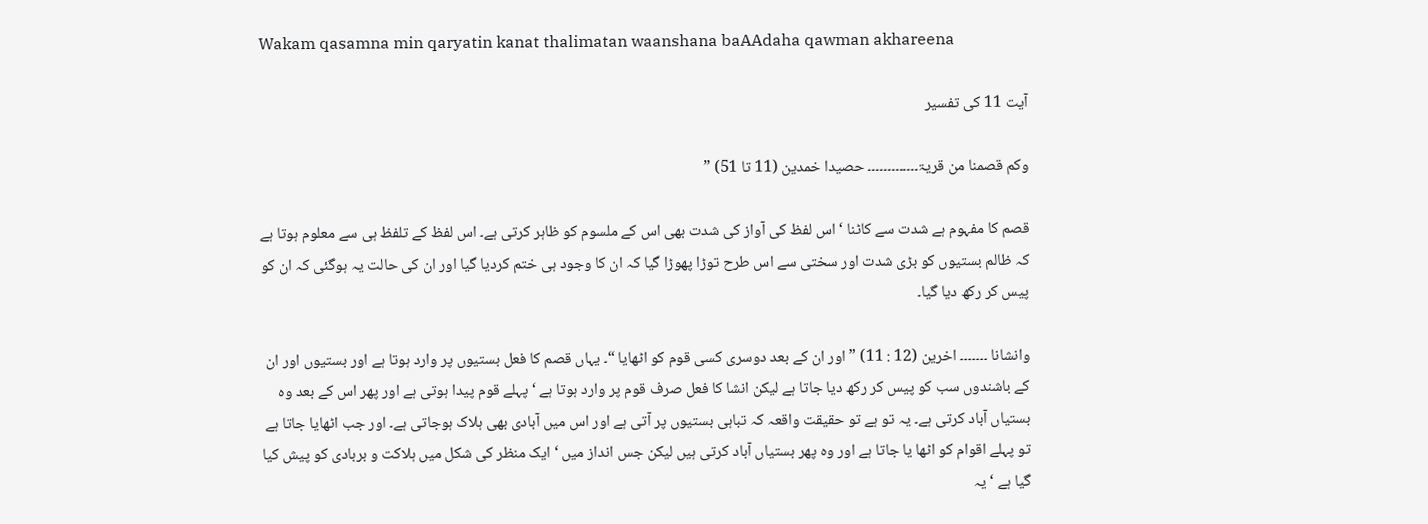Wakam qasamna min qaryatin kanat thalimatan waanshana baAAdaha qawman akhareena

آیت 11 کی تفسیر

وکم قصمنا من قریۃ۔۔۔۔۔۔۔۔۔۔۔۔۔ حصیدا خمدین (11 تا 51) ”

قصم کا مفہوم ہے شدت سے کاٹنا ‘ اس لفظ کی آواز کی شدت بھی اس کے ملسوم کو ظاہر کرتی ہے۔ اس لفظ کے تلفظ ہی سے معلوم ہوتا ہے کہ ظالم بستیوں کو بڑی شدت اور سختی سے اس طرح توڑا پھوڑا گیا کہ ان کا وجود ہی ختم کردیا گیا اور ان کی حالت یہ ہوگئی کہ ان کو پیس کر رکھ دیا گیا۔

وانشانا ۔۔۔۔۔۔۔ اخرین (12 : 11) ” اور ان کے بعد دوسری کسی قوم کو اٹھایا “۔ یہاں قصم کا فعل بستیوں پر وارد ہوتا ہے اور بستیوں اور ان کے باشندوں سب کو پیس کر رکھ دیا جاتا ہے لیکن انشا کا فعل صرف قوم پر وارد ہوتا ہے ‘ پہلے قوم پیدا ہوتی ہے اور پھر اس کے بعد وہ بستیاں آباد کرتی ہے۔ یہ تو ہے تو حقیقت واقعہ کہ تباہی بستیوں پر آتی ہے اور اس میں آبادی بھی ہلاک ہوجاتی ہے۔ اور جب اٹھایا جاتا ہے تو پہلے اقوام کو اٹھا یا جاتا ہے اور وہ پھر بستیاں آباد کرتی ہیں لیکن جس انداز میں ‘ ایک منظر کی شکل میں ہلاکت و بربادی کو پیش کیا گیا ہے ‘ یہ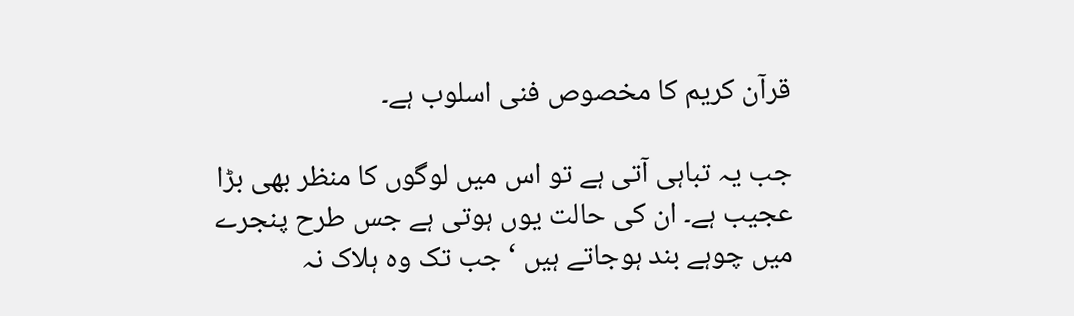قرآن کریم کا مخصوص فنی اسلوب ہے۔

جب یہ تباہی آتی ہے تو اس میں لوگوں کا منظر بھی بڑا عجیب ہے۔ ان کی حالت یوں ہوتی ہے جس طرح پنجرے میں چوہے بند ہوجاتے ہیں ‘ جب تک وہ ہلاک نہ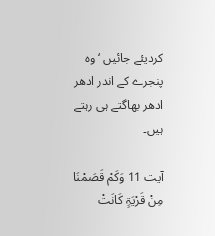کردیئے جائیں ‘ وہ پنجرے کے اندر ادھر ادھر بھاگتے ہی رہتے ہیں۔

آیت 11 وَکَمْ قَصَمْنَا مِنْ قَرْیَۃٍ کَانَتْ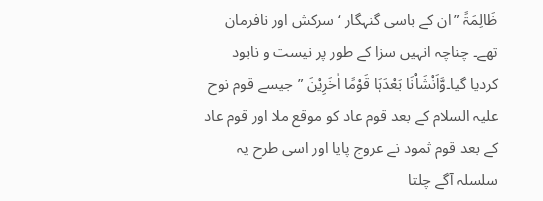ظَالِمَۃً ”ان کے باسی گنہگار ‘ سرکش اور نافرمان تھے۔ چناچہ انہیں سزا کے طور پر نیست و نابود کردیا گیا۔وَّاَنْشَاْنَا بَعْدَہَا قَوْمًا اٰخَرِیْنَ ”جیسے قوم نوح علیہ السلام کے بعد قوم عاد کو موقع ملا اور قوم عاد کے بعد قوم ثمود نے عروج پایا اور اسی طرح یہ سلسلہ آگے چلتا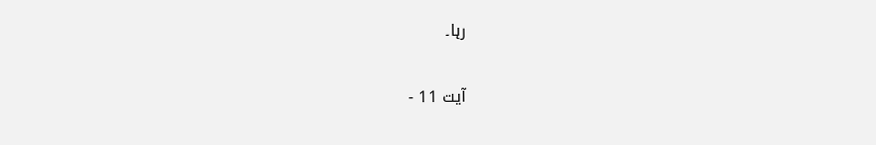رہا۔

آیت 11 -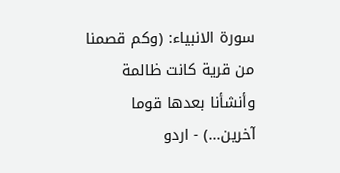سورۃ الانبیاء: (وكم قصمنا من قرية كانت ظالمة وأنشأنا بعدها قوما آخرين...) - اردو